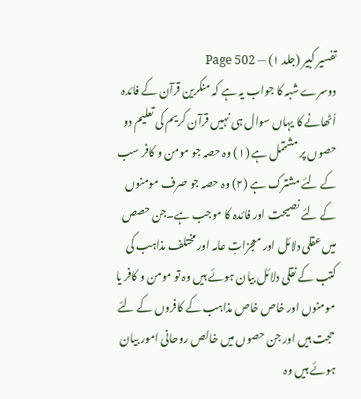تفسیر کبیر (جلد ۱) — Page 502
دوسرے شبہ کا جواب یہ ہے کہ منکرین قرآن کے فائدہ اُٹھانے کا یہاں سوال ہی نہیں قرآن کریم کی تعلیم دو حصوں پر مشتمل ہے (۱) وہ حصہ جو مومن و کافر سب کے لئے مشترک ہے (۲) وہ حصہ جو صرف مومنوں کے لئے نصیحت اور فائدہ کا موجب ہے۔جن حصص میں عقلی دلائل اور معجزاتِ عامہ اور مختلف مذاہب کی کتب کے نقلی دلائل بیان ہوئے ہیں وہ تو مومن و کافر یا مومنوں اور خاص خاص مذاہب کے کافروں کے لئے حجت ہیں اور جن حصوں میں خالص روحانی امور بیان ہوئے ہیں وہ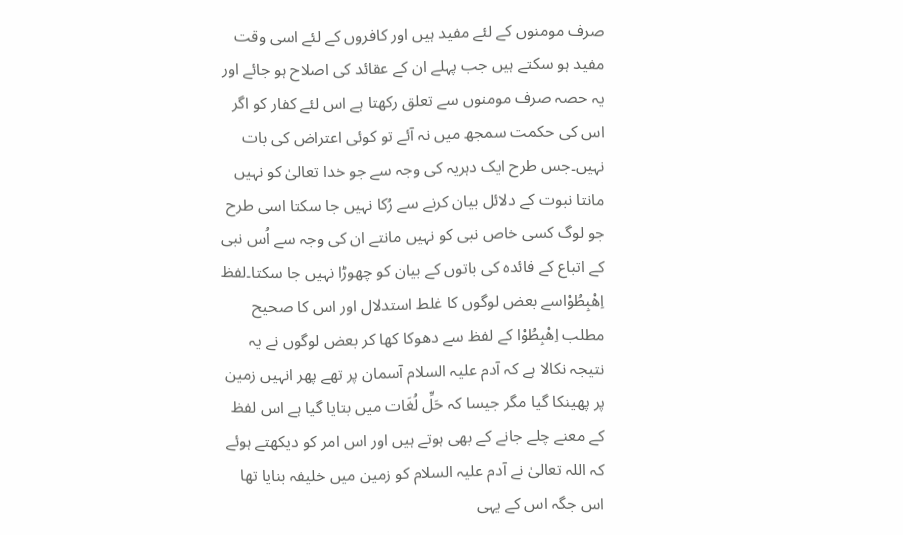صرف مومنوں کے لئے مفید ہیں اور کافروں کے لئے اسی وقت مفید ہو سکتے ہیں جب پہلے ان کے عقائد کی اصلاح ہو جائے اور یہ حصہ صرف مومنوں سے تعلق رکھتا ہے اس لئے کفار کو اگر اس کی حکمت سمجھ میں نہ آئے تو کوئی اعتراض کی بات نہیں۔جس طرح ایک دہریہ کی وجہ سے جو خدا تعالیٰ کو نہیں مانتا نبوت کے دلائل بیان کرنے سے رُکا نہیں جا سکتا اسی طرح جو لوگ کسی خاص نبی کو نہیں مانتے ان کی وجہ سے اُس نبی کے اتباع کے فائدہ کی باتوں کے بیان کو چھوڑا نہیں جا سکتا۔لفظ اِھْبِطُوْاسے بعض لوگوں کا غلط استدلال اور اس کا صحیح مطلب اِھْبِطُوْا کے لفظ سے دھوکا کھا کر بعض لوگوں نے یہ نتیجہ نکالا ہے کہ آدم علیہ السلام آسمان پر تھے پھر انہیں زمین پر پھینکا گیا مگر جیسا کہ حَلِّ لُغَات میں بتایا گیا ہے اس لفظ کے معنے چلے جانے کے بھی ہوتے ہیں اور اس امر کو دیکھتے ہوئے کہ اللہ تعالیٰ نے آدم علیہ السلام کو زمین میں خلیفہ بنایا تھا اس جگہ اس کے یہی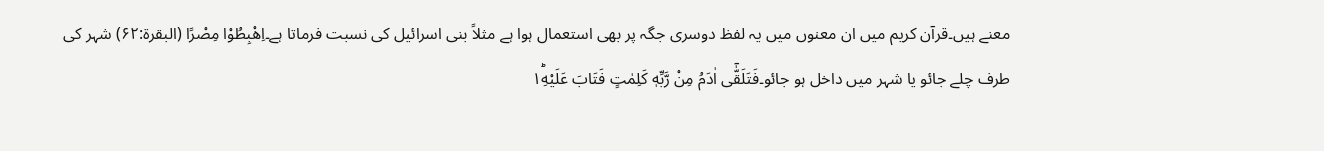معنے ہیں۔قرآن کریم میں ان معنوں میں یہ لفظ دوسری جگہ پر بھی استعمال ہوا ہے مثلاً بنی اسرائیل کی نسبت فرماتا ہے۔اِهْبِطُوْا مِصْرًا (البقرة:۶۲) شہر کی طرف چلے جائو یا شہر میں داخل ہو جائو۔فَتَلَقّٰۤى اٰدَمُ مِنْ رَّبِّهٖ كَلِمٰتٍ فَتَابَ عَلَيْهِ١ؕ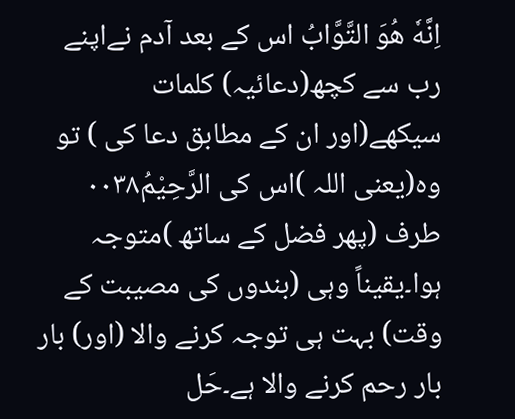اِنَّهٗ هُوَ التَّوَّابُ اس کے بعد آدم نےاپنے رب سے کچھ(دعائیہ) کلمات سیکھے(اور ان کے مطابق دعا کی ) تو وہ(یعنی اللہ )اس کی الرَّحِيْمُ۰۰۳۸ طرف (پھر فضل کے ساتھ )متوجہ ہوا۔یقیناً وہی (بندوں کی مصیبت کے وقت) بہت ہی توجہ کرنے والا (اور) بار بار رحم کرنے والا ہے۔حَل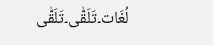لُغَات۔تَلَقّٰی۔تَلَقّٰی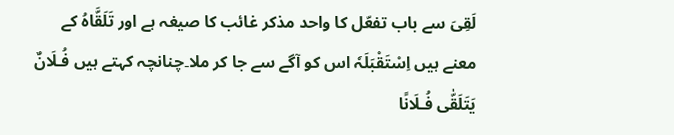لَقِیَ سے باب تفعّل کا واحد مذکر غائب کا صیغہ ہے اور تَلَقَّاہُ کے معنے ہیں اِسْتَقْبَلَہٗ اس کو آگے سے جا کر ملا۔چنانچہ کہتے ہیں فُـلَانٌ یَتَلَقّٰی فُـلَانًا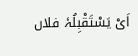اَیْ یَسْتَقْبِلُہٗ فلاں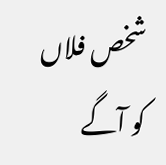شخص فلاں کو آگے